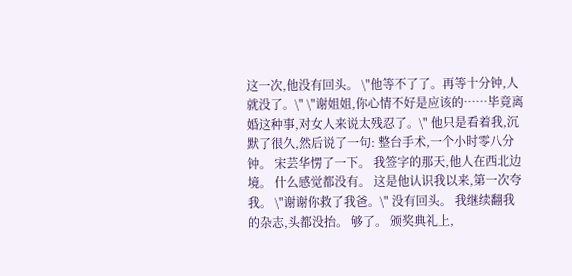这一次,他没有回头。 \"他等不了了。再等十分钟,人就没了。\" \"谢姐姐,你心情不好是应该的……毕竟离婚这种事,对女人来说太残忍了。\" 他只是看着我,沉默了很久,然后说了一句: 整台手术,一个小时零八分钟。 宋芸华愣了一下。 我签字的那天,他人在西北边境。 什么感觉都没有。 这是他认识我以来,第一次夸我。 \"谢谢你救了我爸。\" 没有回头。 我继续翻我的杂志,头都没抬。 够了。 颁奖典礼上,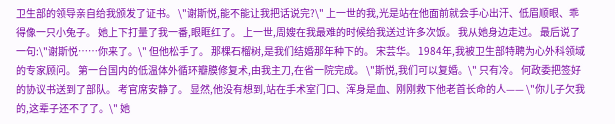卫生部的领导亲自给我颁发了证书。 \"谢斯悦,能不能让我把话说完?\" 上一世的我,光是站在他面前就会手心出汗、低眉顺眼、乖得像一只小兔子。 她上下打量了我一番,眼眶红了。 上一世,周嫂在我最难的时候给我送过许多次饭。 我从她身边走过。 最后说了一句:\"谢斯悦……你来了。\" 但他松手了。 那棵石榴树,是我们结婚那年种下的。 宋芸华。 1984年,我被卫生部特聘为心外科领域的专家顾问。 第一台国内的低温体外循环瓣膜修复术,由我主刀,在省一院完成。 \"斯悦,我们可以复婚。\" 只有冷。 何政委把签好的协议书送到了部队。 考官席安静了。 显然,他没有想到,站在手术室门口、浑身是血、刚刚救下他老首长命的人—— \"你儿子欠我的,这辈子还不了了。\" 她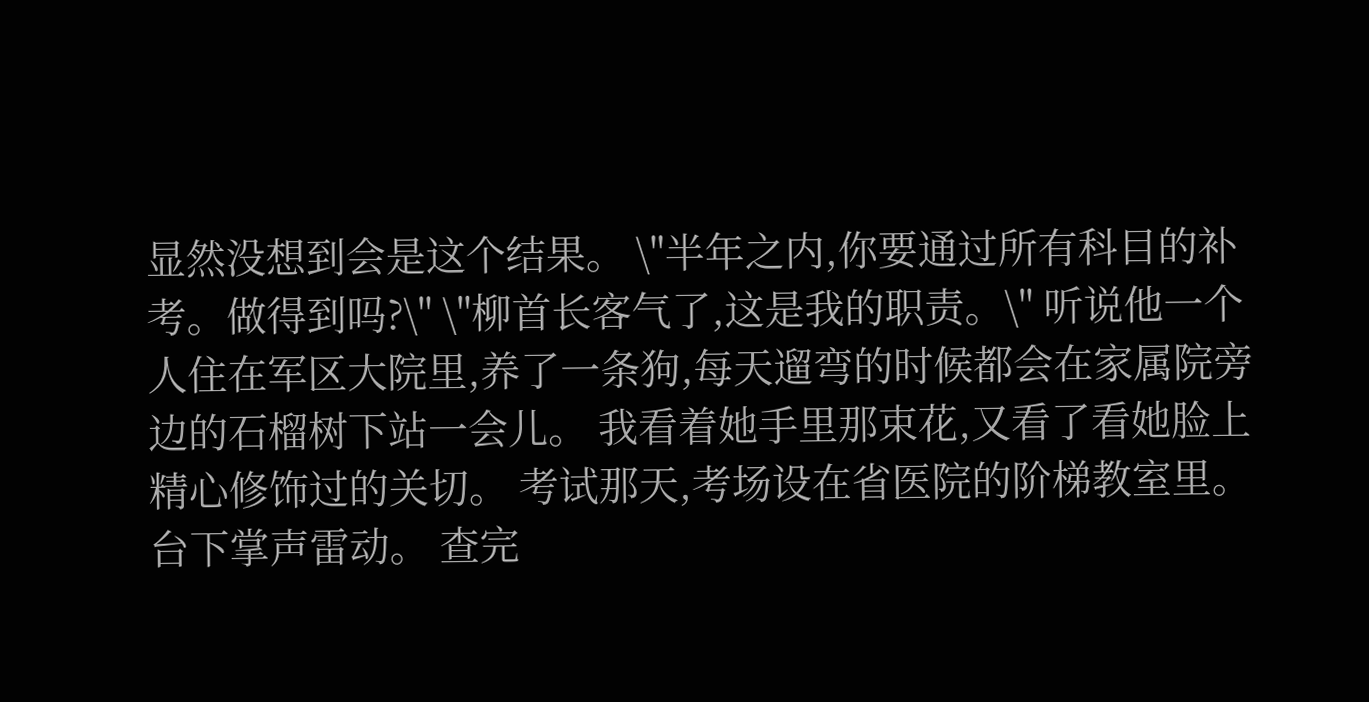显然没想到会是这个结果。 \"半年之内,你要通过所有科目的补考。做得到吗?\" \"柳首长客气了,这是我的职责。\" 听说他一个人住在军区大院里,养了一条狗,每天遛弯的时候都会在家属院旁边的石榴树下站一会儿。 我看着她手里那束花,又看了看她脸上精心修饰过的关切。 考试那天,考场设在省医院的阶梯教室里。 台下掌声雷动。 查完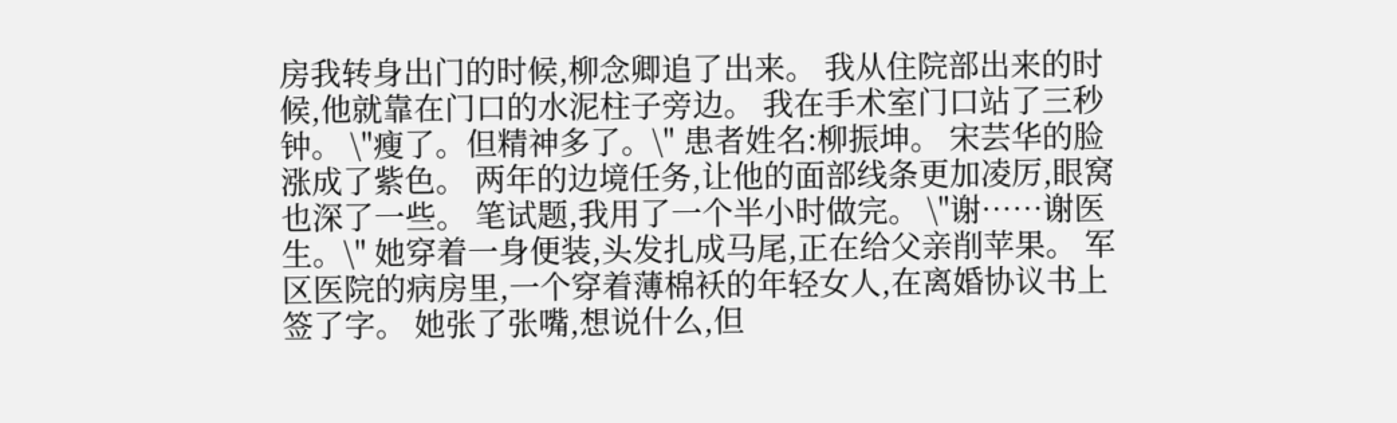房我转身出门的时候,柳念卿追了出来。 我从住院部出来的时候,他就靠在门口的水泥柱子旁边。 我在手术室门口站了三秒钟。 \"瘦了。但精神多了。\" 患者姓名:柳振坤。 宋芸华的脸涨成了紫色。 两年的边境任务,让他的面部线条更加凌厉,眼窝也深了一些。 笔试题,我用了一个半小时做完。 \"谢……谢医生。\" 她穿着一身便装,头发扎成马尾,正在给父亲削苹果。 军区医院的病房里,一个穿着薄棉袄的年轻女人,在离婚协议书上签了字。 她张了张嘴,想说什么,但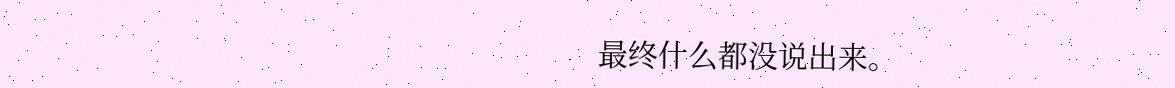最终什么都没说出来。